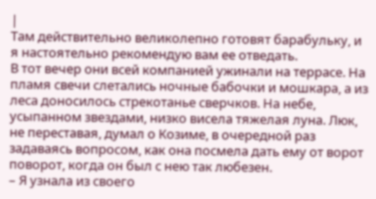|
Там действительно великолепно готовят барабульку, и я настоятельно рекомендую вам ее отведать.
В тот вечер они всей компанией ужинали на террасе. На пламя свечи слетались ночные бабочки и мошкара, а из леса доносилось стрекотанье сверчков. На небе, усыпанном звездами, низко висела тяжелая луна. Люк, не переставая, думал о Козиме, в очередной раз задаваясь вопросом, как она посмела дать ему от ворот поворот, когда он был с нею так любезен.
– Я узнала из своего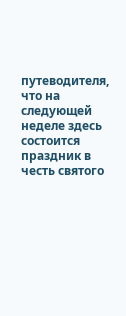путеводителя, что на следующей неделе здесь состоится праздник в честь святого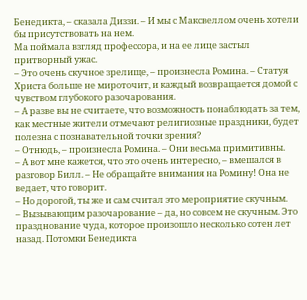Бенедикта, – сказала Диззи. – И мы с Максвеллом очень хотели бы присутствовать на нем.
Ма поймала взгляд профессора, и на ее лице застыл притворный ужас.
– Это очень скучное зрелище, – произнесла Ромина. – Статуя Христа больше не мироточит, и каждый возвращается домой с чувством глубокого разочарования.
– А разве вы не считаете, что возможность понаблюдать за тем, как местные жители отмечают религиозные праздники, будет полезна с познавательной точки зрения?
– Отнюдь, – произнесла Ромина. – Они весьма примитивны.
– А вот мне кажется, что это очень интересно, – вмешался в разговор Билл. – Не обращайте внимания на Ромину! Она не ведает, что говорит.
– Но дорогой, ты же и сам считал это мероприятие скучным.
– Вызывающим разочарование – да, но совсем не скучным. Это празднование чуда, которое произошло несколько сотен лет назад. Потомки Бенедикта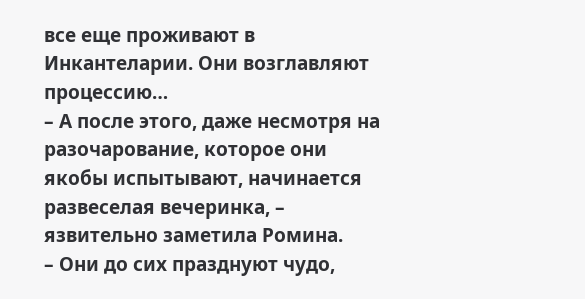все еще проживают в Инкантеларии. Они возглавляют процессию…
– А после этого, даже несмотря на разочарование, которое они якобы испытывают, начинается развеселая вечеринка, – язвительно заметила Ромина.
– Они до сих празднуют чудо,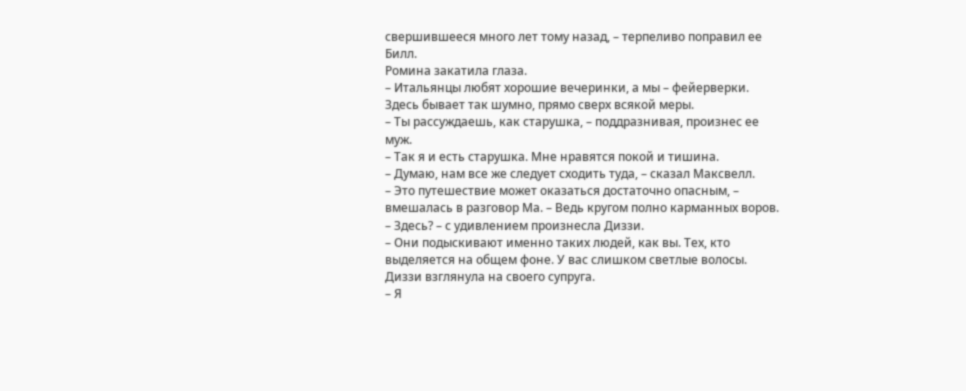свершившееся много лет тому назад, – терпеливо поправил ее Билл.
Ромина закатила глаза.
– Итальянцы любят хорошие вечеринки, а мы – фейерверки. Здесь бывает так шумно, прямо сверх всякой меры.
– Ты рассуждаешь, как старушка, – поддразнивая, произнес ее муж.
– Так я и есть старушка. Мне нравятся покой и тишина.
– Думаю, нам все же следует сходить туда, – сказал Максвелл.
– Это путешествие может оказаться достаточно опасным, – вмешалась в разговор Ма. – Ведь кругом полно карманных воров.
– Здесь? – с удивлением произнесла Диззи.
– Они подыскивают именно таких людей, как вы. Тех, кто выделяется на общем фоне. У вас слишком светлые волосы.
Диззи взглянула на своего супруга.
– Я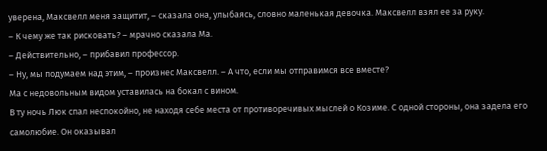уверена, Максвелл меня защитит, – сказала она, улыбаясь, словно маленькая девочка. Максвелл взял ее за руку.
– К чему же так рисковать? – мрачно сказала Ма.
– Действительно, – прибавил профессор.
– Ну, мы подумаем над этим, – произнес Максвелл. – А что, если мы отправимся все вместе?
Ма с недовольным видом уставилась на бокал с вином.
В ту ночь Люк спал неспокойно, не находя себе места от противоречивых мыслей о Козиме. С одной стороны, она задела его самолюбие. Он оказывал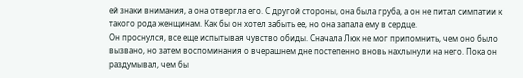ей знаки внимания, а она отвергла его. С другой стороны, она была груба, а он не питал симпатии к такого рода женщинам. Как бы он хотел забыть ее, но она запала ему в сердце.
Он проснулся, все еще испытывая чувство обиды. Сначала Люк не мог припомнить, чем оно было вызвано, но затем воспоминания о вчерашнем дне постепенно вновь нахлынули на него. Пока он раздумывал, чем бы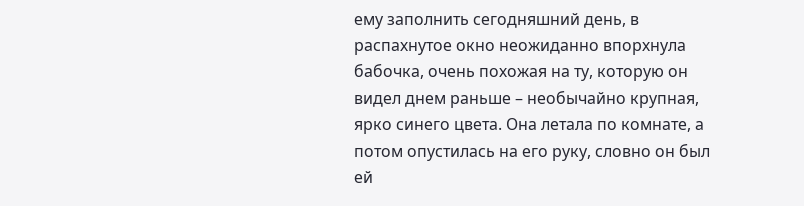ему заполнить сегодняшний день, в распахнутое окно неожиданно впорхнула бабочка, очень похожая на ту, которую он видел днем раньше – необычайно крупная, ярко синего цвета. Она летала по комнате, а потом опустилась на его руку, словно он был ей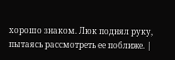хорошо знаком. Люк поднял руку, пытаясь рассмотреть ее поближе. |